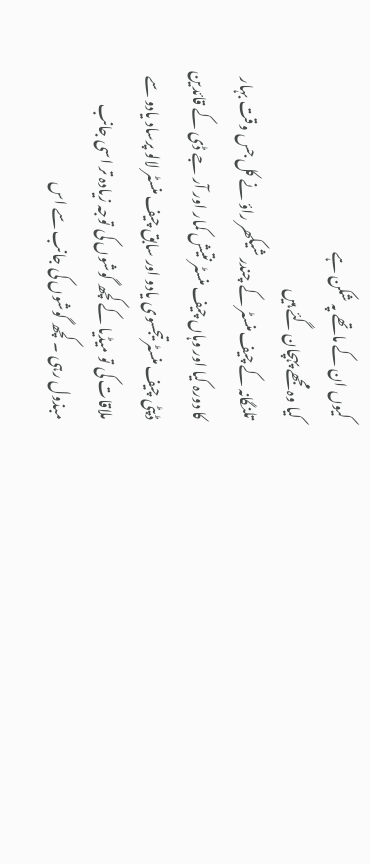کیوں ان کے ماتھے پہ شکن ہے
کیا وہ مجھے پہچان گئے ہیں
تلنگانہ کے چیف منسٹر کے چندر شیکھر راؤ نے کل جس وقت بہار کا دورہ کیا اور وہاں چیف منسٹر نتیش کمار اور آر جے ڈی کے قائدین ڈپٹی چیف منسٹر تیجسوی یادو اور سابق چیف منسٹر لالو پرساد یادو سے ملاقات کی تو میڈیا کے کچھ گوشوں کی توجہ زیادہ تر اسی جانب مبذول رہی ۔ کچھ گوشوں کی جانب سے اس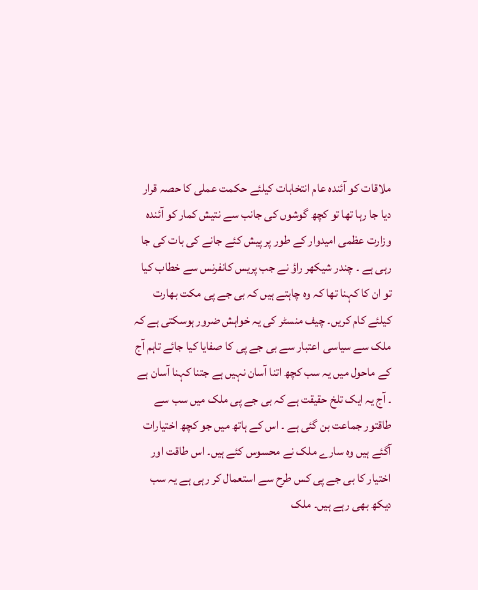ملاقات کو آئندہ عام انتخابات کیلئے حکمت عملی کا حصہ قرار دیا جا رہا تھا تو کچھ گوشوں کی جانب سے نتیش کمار کو آئندہ وزارت عظمی امیدوار کے طور پر پیش کئے جانے کی بات کی جا رہی ہے ۔ چندر شیکھر راؤ نے جب پریس کانفرنس سے خطاب کیا تو ان کا کہنا تھا کہ وہ چاہتے ہیں کہ بی جے پی مکت بھارت کیلئے کام کریں۔ چیف منسٹر کی یہ خواہش ضرور ہوسکتی ہے کہ ملک سے سیاسی اعتبار سے بی جے پی کا صفایا کیا جائے تاہم آج کے ماحول میں یہ سب کچھ اتنا آسان نہیں ہے جتنا کہنا آسان ہے ۔ آج یہ ایک تلخ حقیقت ہے کہ بی جے پی ملک میں سب سے طاقتور جماعت بن گئی ہے ۔ اس کے ہاتھ میں جو کچھ اختیارات آگئے ہیں وہ سارے ملک نے محسوس کئے ہیں۔ اس طاقت اور اختیار کا بی جے پی کس طرح سے استعمال کر رہی ہے یہ سب دیکھ بھی رہے ہیں۔ ملک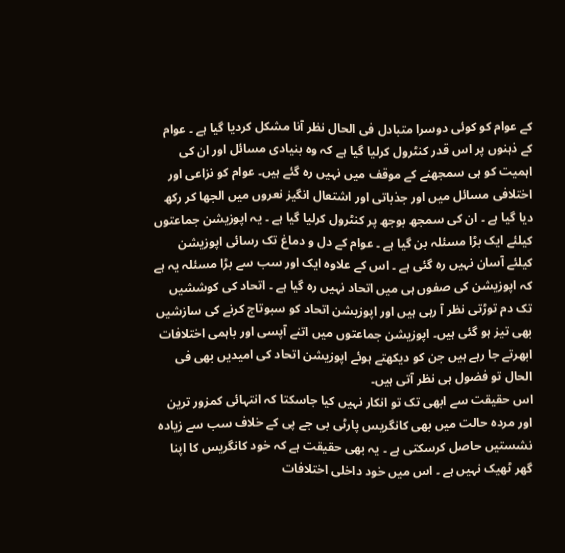کے عوام کو کوئی دوسرا متبادل فی الحال نظر آنا مشکل کردیا گیا ہے ۔ عوام کے ذہنوں پر اس قدر کنٹرول کرلیا گیا ہے کہ وہ بنیادی مسائل اور ان کی اہمیت کو ہی سمجھنے کے موقف میں نہیں رہ گئے ہیں۔ عوام کو نزاعی اور اختلافی مسائل میں اور جذباتی اور اشتعال انگیز نعروں میں الجھا کر رکھ دیا گیا ہے ۔ ان کی سمجھ بوجھ پر کنٹرول کرلیا گیا ہے ۔ یہ اپوزیشن جماعتوں کیلئے ایک بڑا مسئلہ بن گیا ہے ۔ عوام کے دل و دماغ تک رسائی اپوزیشن کیلئے آسان نہیں رہ گئی ہے ۔ اس کے علاوہ ایک اور سب سے بڑا مسئلہ یہ ہے کہ اپوزیشن کی صفوں ہی میں اتحاد نہیں رہ گیا ہے ۔ اتحاد کی کوششیں تک دم توڑتی نظر آ رہی ہیں اور اپوزیشن اتحاد کو سبوتاج کرنے کی سازشیں بھی تیز ہو گئی ہیں۔ اپوزیشن جماعتوں میں اتنے آپسی اور باہمی اختلافات ابھرتے جا رہے ہیں جن کو دیکھتے ہوئے اپوزیشن اتحاد کی امیدیں بھی فی الحال تو فضول ہی نظر آتی ہیں۔
اس حقیقت سے ابھی تک تو انکار نہیں کیا جاسکتا کہ انتہائی کمزور ترین اور مردہ حالت میں بھی کانگریس پارٹی بی جے پی کے خلاف سب سے زیادہ نشستیں حاصل کرسکتی ہے ۔ یہ بھی حقیقت ہے کہ خود کانگریس کا اپنا گھر ٹھیک نہیں ہے ۔ اس میں خود داخلی اختلافات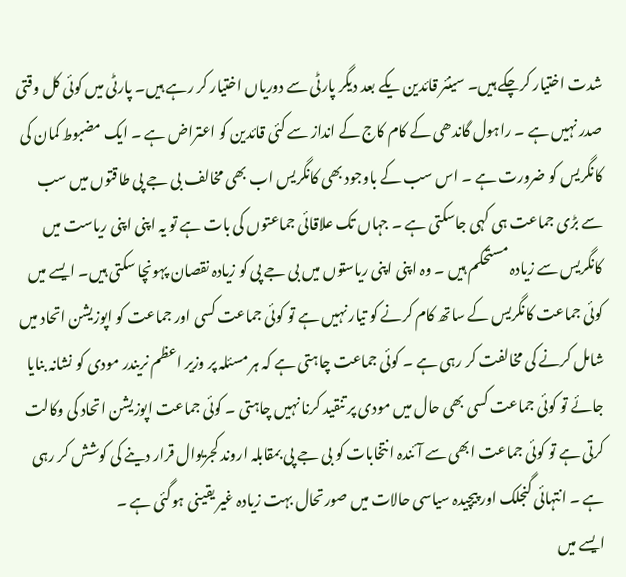شدت اختیار کرچکے ہیں۔ سینئر قائدین یکے بعد دیگر پارٹی سے دوریاں اختیار کر رہے ہیں۔ پارٹی میں کوئی کل وقتی صدر نہیں ہے ۔ راہول گاندھی کے کام کاج کے انداز سے کئی قائدین کو اعتراض ہے ۔ ایک مضبوط کمان کی کانگریس کو ضرورت ہے ۔ اس سب کے باوجود بھی کانگریس اب بھی مخالف بی جے پی طاقتوں میں سب سے بڑی جماعت ہی کہی جاسکتی ہے ۔ جہاں تک علاقائی جماعتوں کی بات ہے تو یہ اپنی اپنی ریاست میں کانگریس سے زیادہ مستحکم ہیں ۔ وہ اپنی اپنی ریاستوں میں بی جے پی کو زیادہ نقصان پہونچا سکتی ہیں۔ ایسے میں کوئی جماعت کانگریس کے ساتھ کام کرنے کو تیار نہیں ہے تو کوئی جماعت کسی اور جماعت کو اپوزیشن اتحاد میں شامل کرنے کی مخالفت کر رہی ہے ۔ کوئی جماعت چاہتی ہے کہ ہر مسئلہ پر وزیر اعظم نریندر مودی کو نشانہ بنایا جائے تو کوئی جماعت کسی بھی حال میں مودی پر تنقید کرنا نہیں چاہتی ۔ کوئی جماعت اپوزیشن اتحاد کی وکالت کرتی ہے تو کوئی جماعت ابھی سے آئندہ انتخابات کو بی جے پی بمقابلہ اروند کجریوال قرار دینے کی کوشش کر رہی ہے ۔ انتہائی گنجلک اور پیچیدہ سیاسی حالات میں صورتحال بہت زیادہ غیر یقینی ہوگئی ہے ۔
ایسے میں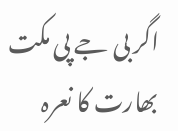اگر بی جے پی مکت بھارت کا نعرہ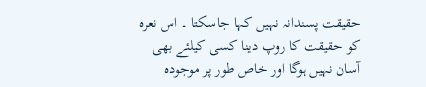حقیقت پسندانہ نہیں کہا جاسکتا ۔ اس نعرہ کو حقیقت کا روپ دینا کسی کیلئے بھی آسان نہیں ہوگا اور خاص طور پر موجودہ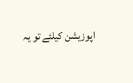اپوزیشن کیلئے تو یہ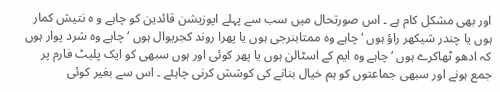اور بھی مشکل کام ہے ۔ اس صورتحال میں سب سے پہلے اپوزیشن قائدین کو چاہے و ہ نتیش کمار ہوں یا چندر شیکھر راؤ ہوں ‘ چاہے وہ ممتابنرجی ہوں یا پھرا روند کجریوال ہوں ‘ چاہے وہ شرد پوار ہوں کہ ادھو ٹھاکرے ہوں ‘ چاہے وہ ایم کے اسٹالن ہوں یا پھر کوئی اور ہوں سبھی کو ایک پلیٹ فارم پر جمع ہونے اور سبھی جماعتوں کو ہم خیال بنانے کی کوشش کرنی چاہئے ۔ اس سے بغیر کوئی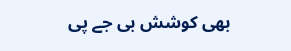بھی کوشش بی جے پی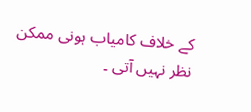کے خلاف کامیاب ہونی ممکن نظر نہیں آتی ۔